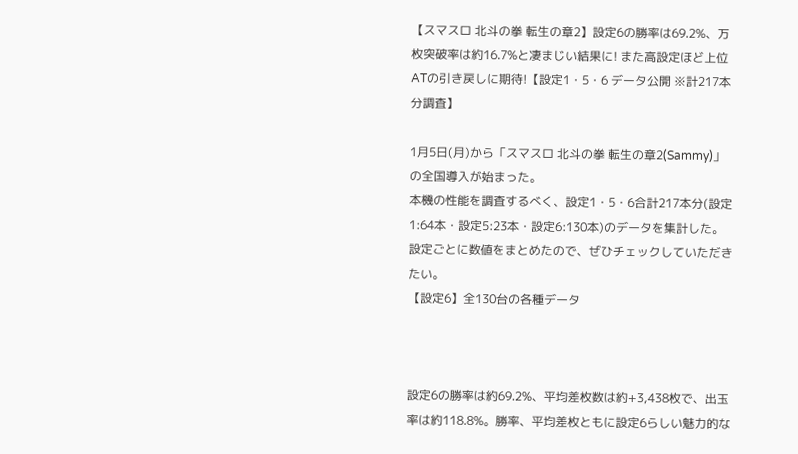【スマスロ 北斗の拳 転生の章2】設定6の勝率は69.2%、万枚突破率は約16.7%と凄まじい結果に! また高設定ほど上位ATの引き戻しに期待!【設定1・5・6 データ公開 ※計217本分調査】

1月5日(月)から「スマスロ 北斗の拳 転生の章2(Sammy)」の全国導入が始まった。
本機の性能を調査するべく、設定1・5・6合計217本分(設定1:64本・設定5:23本・設定6:130本)のデータを集計した。設定ごとに数値をまとめたので、ぜひチェックしていただきたい。
【設定6】全130台の各種データ



設定6の勝率は約69.2%、平均差枚数は約+3,438枚で、出玉率は約118.8%。勝率、平均差枚ともに設定6らしい魅力的な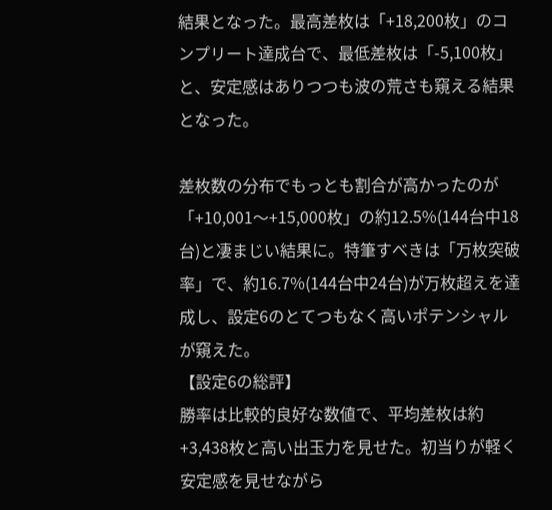結果となった。最高差枚は「+18,200枚」のコンプリート達成台で、最低差枚は「-5,100枚」と、安定感はありつつも波の荒さも窺える結果となった。

差枚数の分布でもっとも割合が高かったのが「+10,001〜+15,000枚」の約12.5%(144台中18台)と凄まじい結果に。特筆すべきは「万枚突破率」で、約16.7%(144台中24台)が万枚超えを達成し、設定6のとてつもなく高いポテンシャルが窺えた。
【設定6の総評】
勝率は比較的良好な数値で、平均差枚は約+3,438枚と高い出玉力を見せた。初当りが軽く安定感を見せながら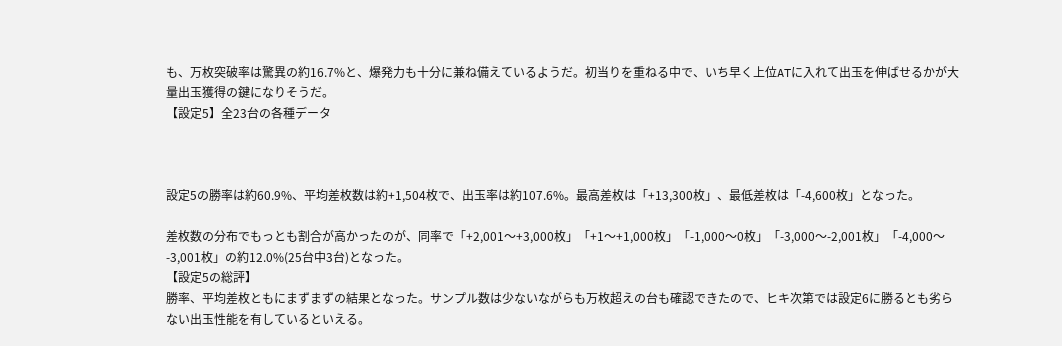も、万枚突破率は驚異の約16.7%と、爆発力も十分に兼ね備えているようだ。初当りを重ねる中で、いち早く上位ATに入れて出玉を伸ばせるかが大量出玉獲得の鍵になりそうだ。
【設定5】全23台の各種データ



設定5の勝率は約60.9%、平均差枚数は約+1,504枚で、出玉率は約107.6%。最高差枚は「+13,300枚」、最低差枚は「-4,600枚」となった。

差枚数の分布でもっとも割合が高かったのが、同率で「+2,001〜+3,000枚」「+1〜+1,000枚」「-1,000〜0枚」「-3,000〜-2,001枚」「-4,000〜-3,001枚」の約12.0%(25台中3台)となった。
【設定5の総評】
勝率、平均差枚ともにまずまずの結果となった。サンプル数は少ないながらも万枚超えの台も確認できたので、ヒキ次第では設定6に勝るとも劣らない出玉性能を有しているといえる。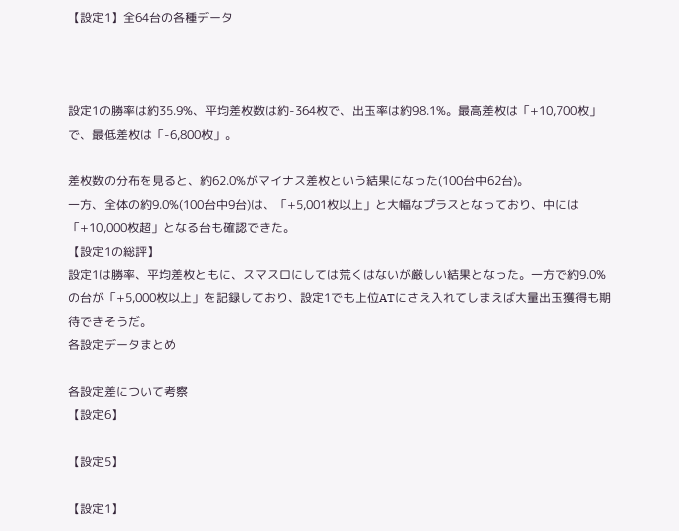【設定1】全64台の各種データ



設定1の勝率は約35.9%、平均差枚数は約-364枚で、出玉率は約98.1%。最高差枚は「+10,700枚」で、最低差枚は「-6,800枚」。

差枚数の分布を見ると、約62.0%がマイナス差枚という結果になった(100台中62台)。
一方、全体の約9.0%(100台中9台)は、「+5,001枚以上」と大幅なプラスとなっており、中には「+10,000枚超」となる台も確認できた。
【設定1の総評】
設定1は勝率、平均差枚ともに、スマスロにしては荒くはないが厳しい結果となった。一方で約9.0%の台が「+5,000枚以上」を記録しており、設定1でも上位ATにさえ入れてしまえば大量出玉獲得も期待できそうだ。
各設定データまとめ

各設定差について考察
【設定6】

【設定5】

【設定1】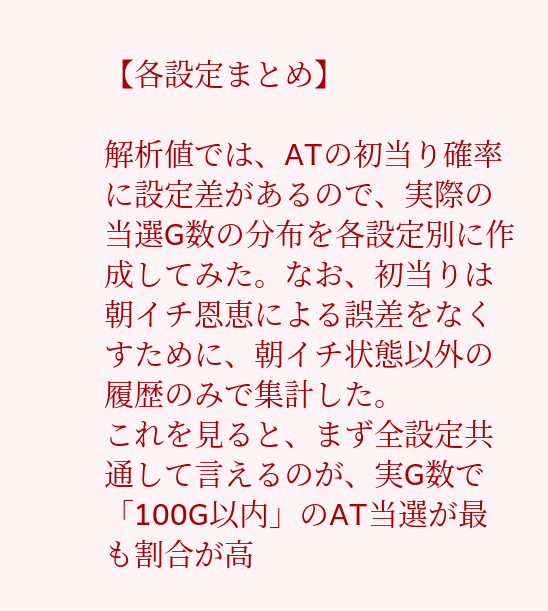【各設定まとめ】

解析値では、ATの初当り確率に設定差があるので、実際の当選G数の分布を各設定別に作成してみた。なお、初当りは朝イチ恩恵による誤差をなくすために、朝イチ状態以外の履歴のみで集計した。
これを見ると、まず全設定共通して言えるのが、実G数で「100G以内」のAT当選が最も割合が高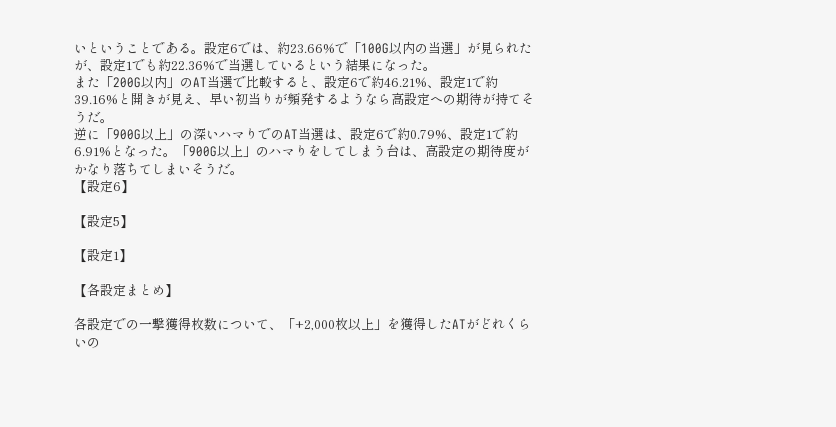いということである。設定6では、約23.66%で「100G以内の当選」が見られたが、設定1でも約22.36%で当選しているという結果になった。
また「200G以内」のAT当選で比較すると、設定6で約46.21%、設定1で約39.16%と開きが見え、早い初当りが頻発するようなら高設定への期待が持てそうだ。
逆に「900G以上」の深いハマりでのAT当選は、設定6で約0.79%、設定1で約6.91%となった。「900G以上」のハマりをしてしまう台は、高設定の期待度がかなり落ちてしまいそうだ。
【設定6】

【設定5】

【設定1】

【各設定まとめ】

各設定での一撃獲得枚数について、「+2,000枚以上」を獲得したATがどれくらいの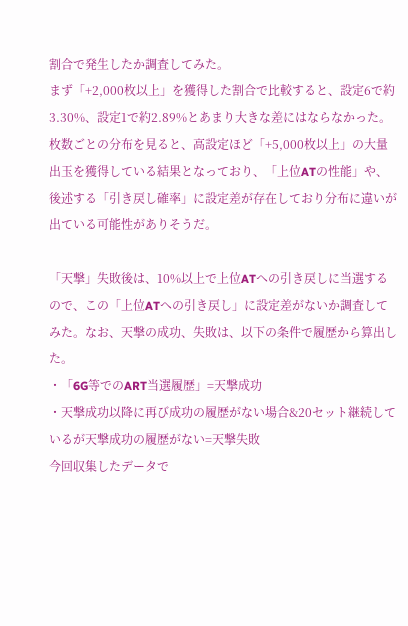割合で発生したか調査してみた。
まず「+2,000枚以上」を獲得した割合で比較すると、設定6で約3.30%、設定1で約2.89%とあまり大きな差にはならなかった。
枚数ごとの分布を見ると、高設定ほど「+5,000枚以上」の大量出玉を獲得している結果となっており、「上位ATの性能」や、後述する「引き戻し確率」に設定差が存在しており分布に違いが出ている可能性がありそうだ。

「天撃」失敗後は、10%以上で上位ATへの引き戻しに当選するので、この「上位ATへの引き戻し」に設定差がないか調査してみた。なお、天撃の成功、失敗は、以下の条件で履歴から算出した。
・「6G等でのART当選履歴」=天撃成功
・天撃成功以降に再び成功の履歴がない場合&20セット継続しているが天撃成功の履歴がない=天撃失敗
今回収集したデータで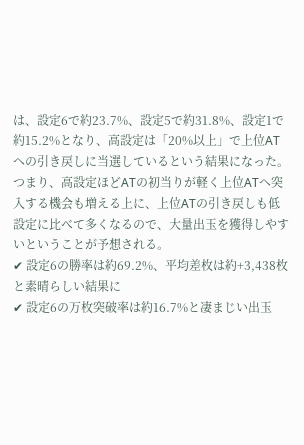は、設定6で約23.7%、設定5で約31.8%、設定1で約15.2%となり、高設定は「20%以上」で上位ATへの引き戻しに当選しているという結果になった。
つまり、高設定ほどATの初当りが軽く上位ATへ突入する機会も増える上に、上位ATの引き戻しも低設定に比べて多くなるので、大量出玉を獲得しやすいということが予想される。
✔ 設定6の勝率は約69.2%、平均差枚は約+3,438枚と素晴らしい結果に
✔ 設定6の万枚突破率は約16.7%と凄まじい出玉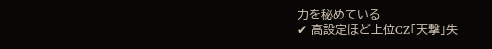力を秘めている
✔ 高設定ほど上位CZ「天撃」失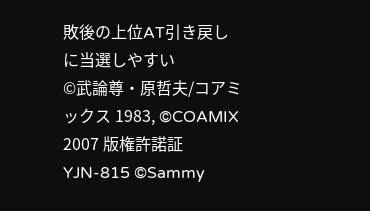敗後の上位AT引き戻しに当選しやすい
©武論尊・原哲夫/コアミックス 1983, ©COAMIX 2007 版権許諾証YJN-815 ©Sammy